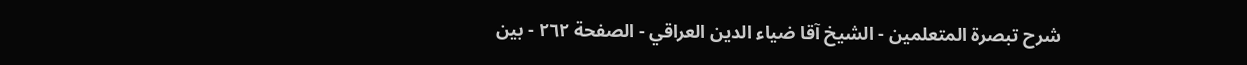شرح تبصرة المتعلمين - الشيخ آقا ضياء الدين العراقي - الصفحة ٢٦٢ - بين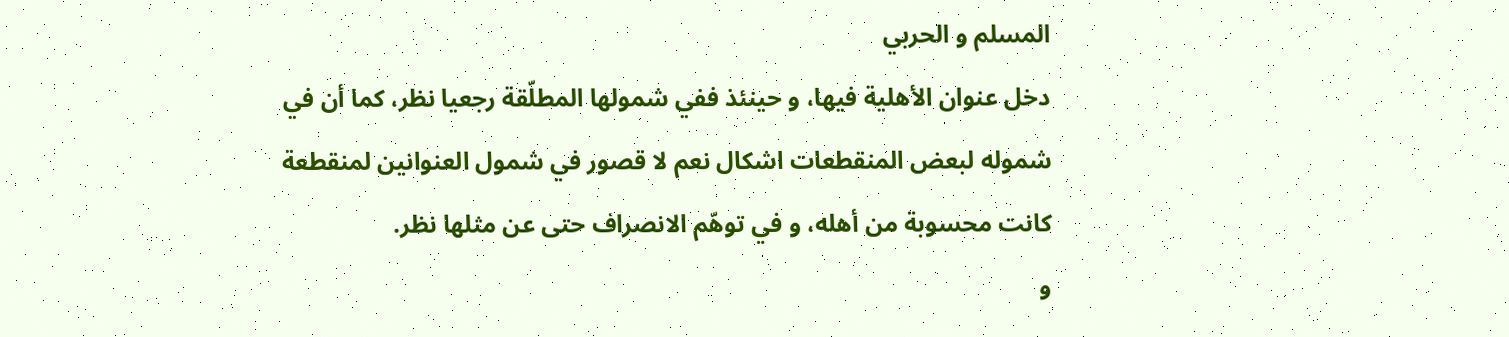المسلم و الحربي
دخل عنوان الأهلية فيها، و حينئذ ففي شمولها المطلّقة رجعيا نظر، كما أن في شموله لبعض المنقطعات اشكال نعم لا قصور في شمول العنوانين لمنقطعة كانت محسوبة من أهله، و في توهّم الانصراف حتى عن مثلها نظر.
و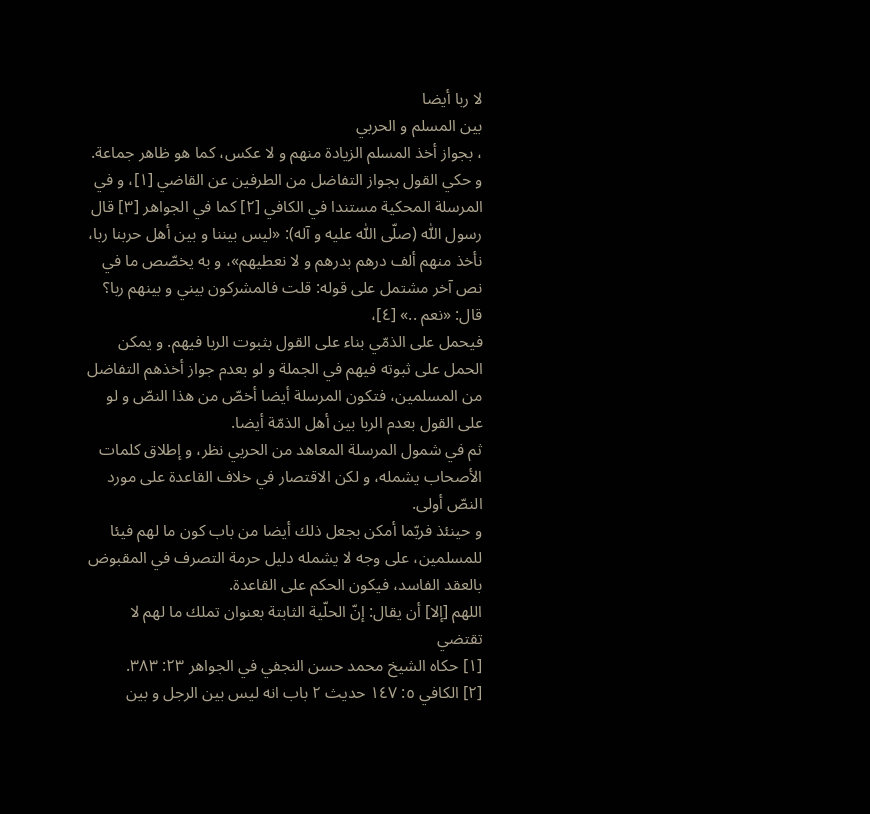لا ربا أيضا
بين المسلم و الحربي
، بجواز أخذ المسلم الزيادة منهم و لا عكس، كما هو ظاهر جماعة. و حكي القول بجواز التفاضل من الطرفين عن القاضي [١]، و في المرسلة المحكية مستندا في الكافي [٢] كما في الجواهر [٣] قال رسول اللّٰه (صلّى اللّٰه عليه و آله): «ليس بيننا و بين أهل حربنا ربا، نأخذ منهم ألف درهم بدرهم و لا نعطيهم»، و به يخصّص ما في نص آخر مشتمل على قوله: قلت فالمشركون بيني و بينهم ربا؟ قال: «نعم ..» [٤]،
فيحمل على الذمّي بناء على القول بثبوت الربا فيهم. و يمكن الحمل على ثبوته فيهم في الجملة و لو بعدم جواز أخذهم التفاضل من المسلمين، فتكون المرسلة أيضا أخصّ من هذا النصّ و لو على القول بعدم الربا بين أهل الذمّة أيضا.
ثم في شمول المرسلة المعاهد من الحربي نظر، و إطلاق كلمات الأصحاب يشمله، و لكن الاقتصار في خلاف القاعدة على مورد النصّ أولى.
و حينئذ فربّما أمكن بجعل ذلك أيضا من باب كون ما لهم فيئا للمسلمين، على وجه لا يشمله دليل حرمة التصرف في المقبوض بالعقد الفاسد، فيكون الحكم على القاعدة.
اللهم [إلا] أن يقال: إنّ الحلّية الثابتة بعنوان تملك ما لهم لا تقتضي
[١] حكاه الشيخ محمد حسن النجفي في الجواهر ٢٣: ٣٨٣.
[٢] الكافي ٥: ١٤٧ حديث ٢ باب انه ليس بين الرجل و بين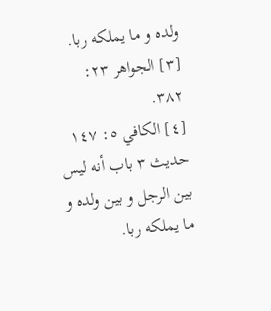ولده و ما يملكه ربا.
[٣] الجواهر ٢٣: ٣٨٢.
[٤] الكافي ٥: ١٤٧ حديث ٣ باب أنه ليس بين الرجل و بين ولده و ما يملكه ربا.